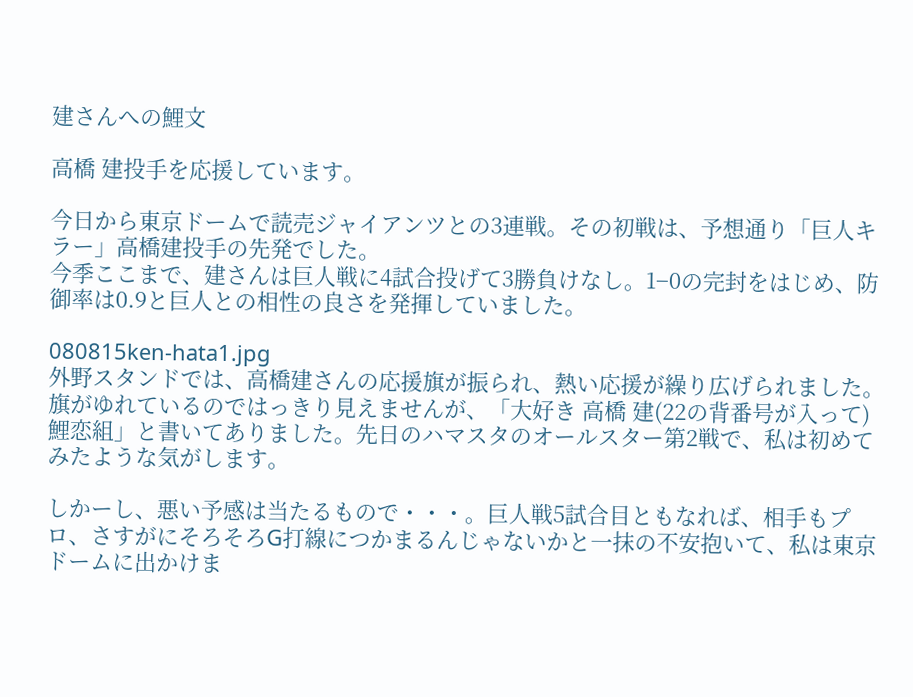建さんへの鯉文

高橋 建投手を応援しています。

今日から東京ドームで読売ジャイアンツとの3連戦。その初戦は、予想通り「巨人キラー」高橋建投手の先発でした。
今季ここまで、建さんは巨人戦に4試合投げて3勝負けなし。1−0の完封をはじめ、防御率は0.9と巨人との相性の良さを発揮していました。

080815ken-hata1.jpg
外野スタンドでは、高橋建さんの応援旗が振られ、熱い応援が繰り広げられました。旗がゆれているのではっきり見えませんが、「大好き 高橋 建(22の背番号が入って) 鯉恋組」と書いてありました。先日のハマスタのオールスター第2戦で、私は初めてみたような気がします。

しかーし、悪い予感は当たるもので・・・。巨人戦5試合目ともなれば、相手もプロ、さすがにそろそろG打線につかまるんじゃないかと一抹の不安抱いて、私は東京ドームに出かけま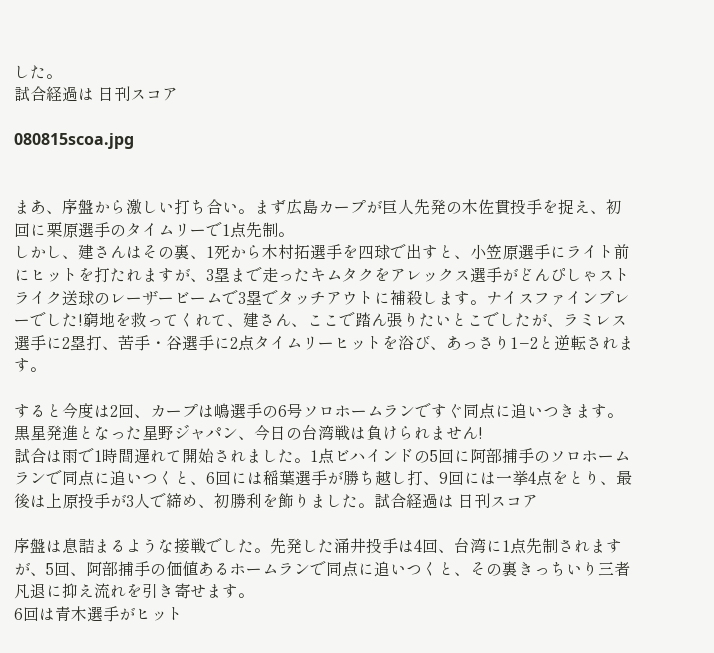した。
試合経過は 日刊スコア

080815scoa.jpg


まあ、序盤から激しい打ち合い。まず広島カープが巨人先発の木佐貫投手を捉え、初回に栗原選手のタイムリーで1点先制。
しかし、建さんはその裏、1死から木村拓選手を四球で出すと、小笠原選手にライト前にヒットを打たれますが、3塁まで走ったキムタクをアレックス選手がどんぴしゃストライク送球のレーザービームで3塁でタッチアウトに補殺します。ナイスファインプレーでした!窮地を救ってくれて、建さん、ここで踏ん張りたいとこでしたが、ラミレス選手に2塁打、苦手・谷選手に2点タイムリーヒットを浴び、あっさり1−2と逆転されます。

すると今度は2回、カープは嶋選手の6号ソロホームランですぐ同点に追いつきます。
黒星発進となった星野ジャパン、今日の台湾戦は負けられません!
試合は雨で1時間遅れて開始されました。1点ビハインドの5回に阿部捕手のソロホームランで同点に追いつくと、6回には稲葉選手が勝ち越し打、9回には一挙4点をとり、最後は上原投手が3人で締め、初勝利を飾りました。試合経過は 日刊スコア

序盤は息詰まるような接戦でした。先発した涌井投手は4回、台湾に1点先制されますが、5回、阿部捕手の価値あるホームランで同点に追いつくと、その裏きっちいり三者凡退に抑え流れを引き寄せます。
6回は青木選手がヒット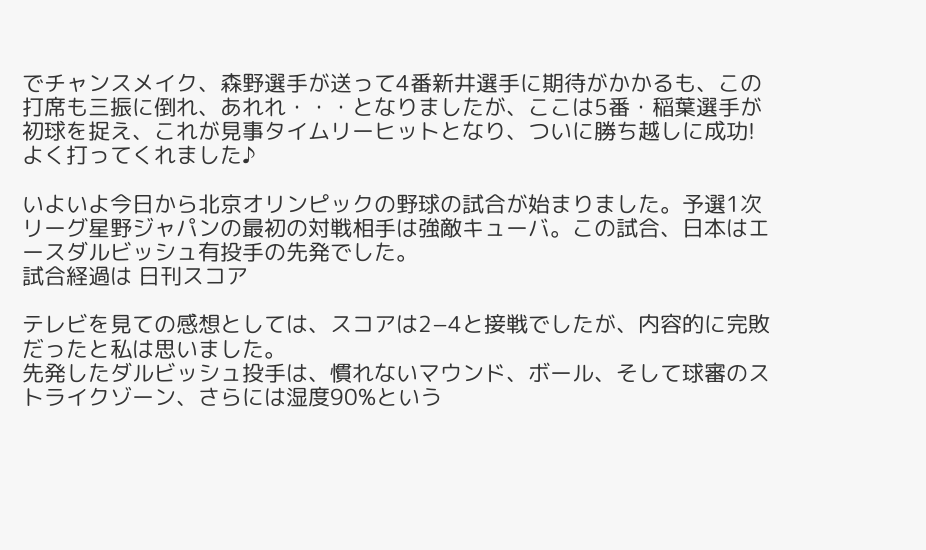でチャンスメイク、森野選手が送って4番新井選手に期待がかかるも、この打席も三振に倒れ、あれれ・・・となりましたが、ここは5番・稲葉選手が初球を捉え、これが見事タイムリーヒットとなり、ついに勝ち越しに成功!よく打ってくれました♪

いよいよ今日から北京オリンピックの野球の試合が始まりました。予選1次リーグ星野ジャパンの最初の対戦相手は強敵キューバ。この試合、日本はエースダルビッシュ有投手の先発でした。
試合経過は 日刊スコア

テレビを見ての感想としては、スコアは2−4と接戦でしたが、内容的に完敗だったと私は思いました。
先発したダルビッシュ投手は、慣れないマウンド、ボール、そして球審のストライクゾーン、さらには湿度90%という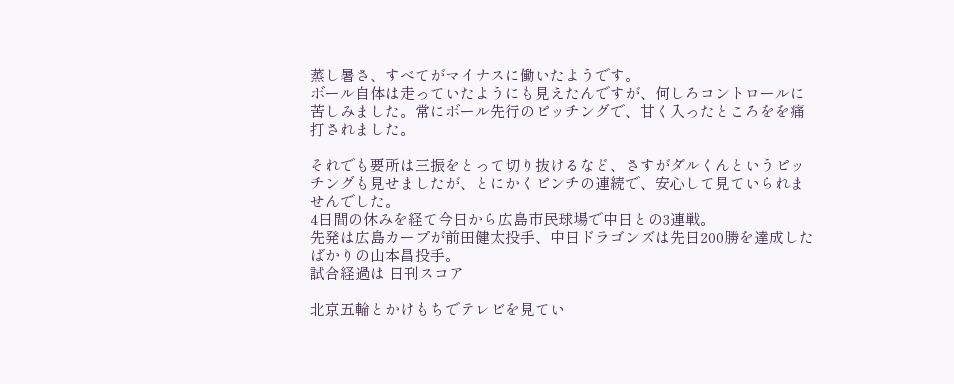蒸し暑さ、すべてがマイナスに働いたようです。
ボール自体は走っていたようにも見えたんですが、何しろコントロールに苦しみました。常にボール先行のピッチングで、甘く入ったところをを痛打されました。

それでも要所は三振をとって切り抜けるなど、さすがダルくんというピッチングも見せましたが、とにかくピンチの連続で、安心して見ていられませんでした。
4日間の休みを経て今日から広島市民球場で中日との3連戦。
先発は広島カープが前田健太投手、中日ドラゴンズは先日200勝を達成したばかりの山本昌投手。
試合経過は 日刊スコア

北京五輪とかけもちでテレビを見てい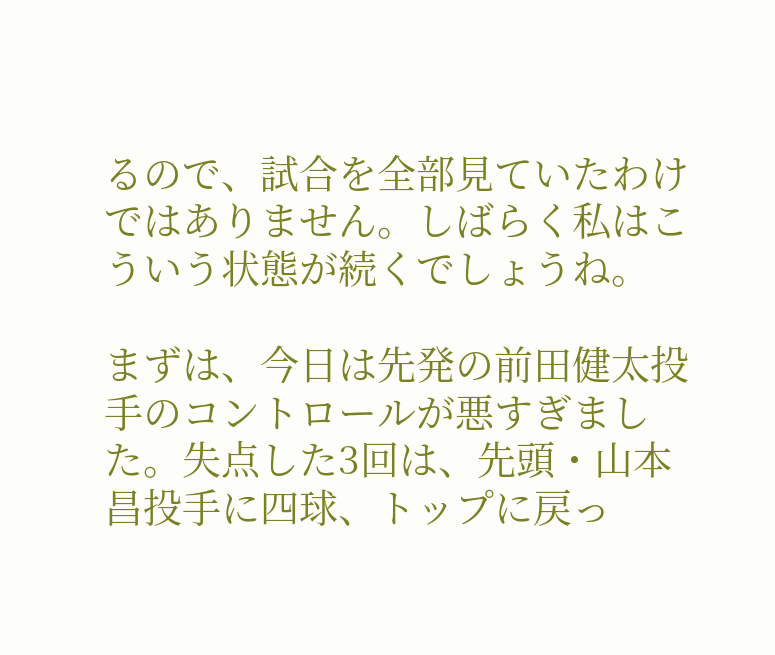るので、試合を全部見ていたわけではありません。しばらく私はこういう状態が続くでしょうね。

まずは、今日は先発の前田健太投手のコントロールが悪すぎました。失点した3回は、先頭・山本昌投手に四球、トップに戻っ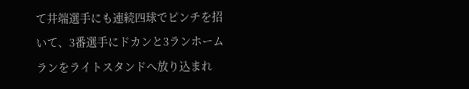て井端選手にも連続四球でピンチを招いて、3番選手にドカンと3ランホームランをライトスタンドへ放り込まれ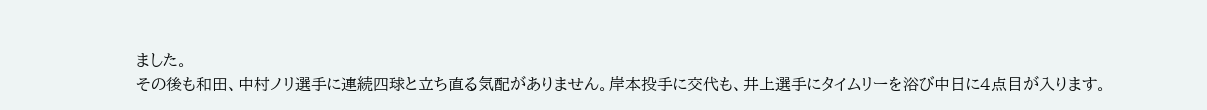ました。
その後も和田、中村ノリ選手に連続四球と立ち直る気配がありません。岸本投手に交代も、井上選手にタイムリーを浴び中日に4点目が入ります。